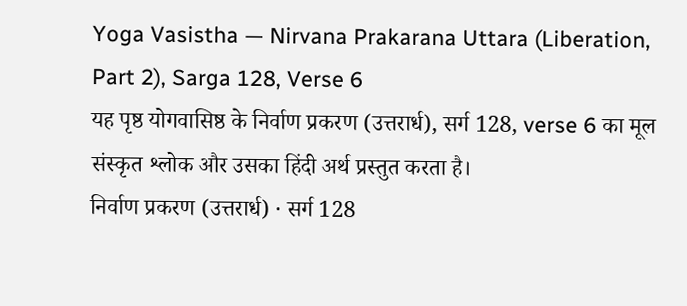Yoga Vasistha — Nirvana Prakarana Uttara (Liberation, Part 2), Sarga 128, Verse 6
यह पृष्ठ योगवासिष्ठ के निर्वाण प्रकरण (उत्तरार्ध), सर्ग 128, verse 6 का मूल संस्कृत श्लोक और उसका हिंदी अर्थ प्रस्तुत करता है।
निर्वाण प्रकरण (उत्तरार्ध) · सर्ग 128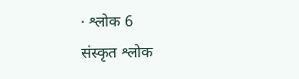· श्लोक 6
संस्कृत श्लोक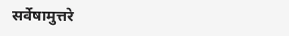सर्वेषामुत्तरे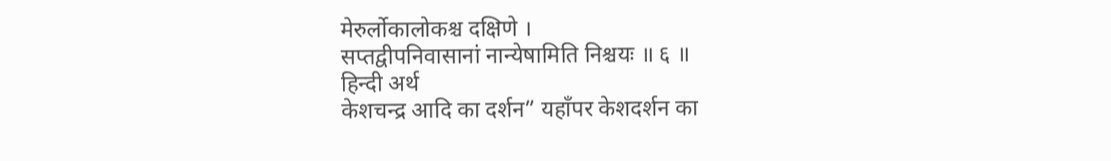मेरुर्लोकालोकश्च दक्षिणे ।
सप्तद्वीपनिवासानां नान्येषामिति निश्चयः ॥ ६ ॥
हिन्दी अर्थ
केशचन्द्र आदि का दर्शन” यहाँपर केशदर्शन का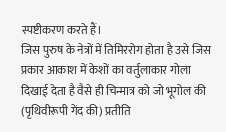स्पष्टीकरण करते हैं।
जिस पुरुष के नेत्रों में तिमिररोग होता है उसे जिस प्रकार आकाश में केशों का वर्तुलाकार गोला
दिखाई देता है वैसे ही चिन्मात्र को जो भूगोल की (पृथिवीरूपी गेंद की) प्रतीति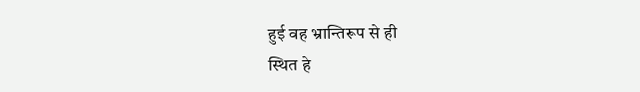हुई वह भ्रान्तिरूप से ही
स्थित हे